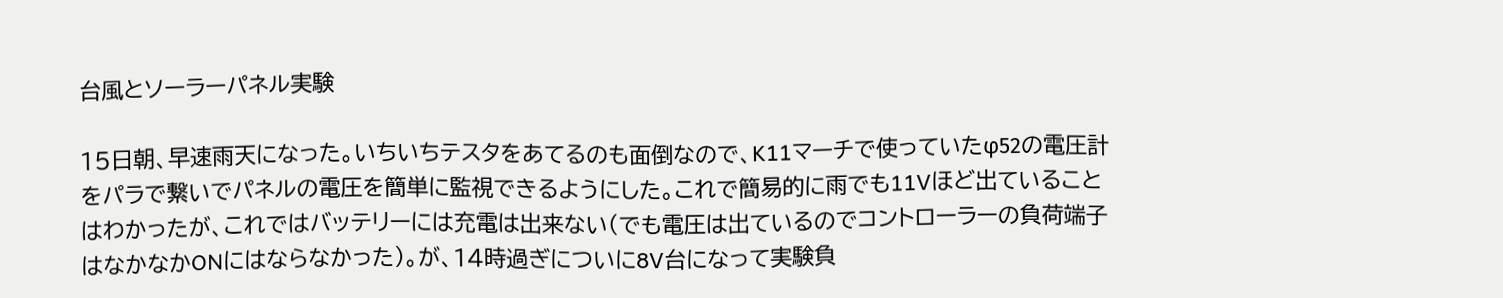台風とソーラーパネル実験

15日朝、早速雨天になった。いちいちテスタをあてるのも面倒なので、K11マーチで使っていたφ52の電圧計をパラで繋いでパネルの電圧を簡単に監視できるようにした。これで簡易的に雨でも11Vほど出ていることはわかったが、これではバッテリーには充電は出来ない(でも電圧は出ているのでコントローラーの負荷端子はなかなかONにはならなかった)。が、14時過ぎについに8V台になって実験負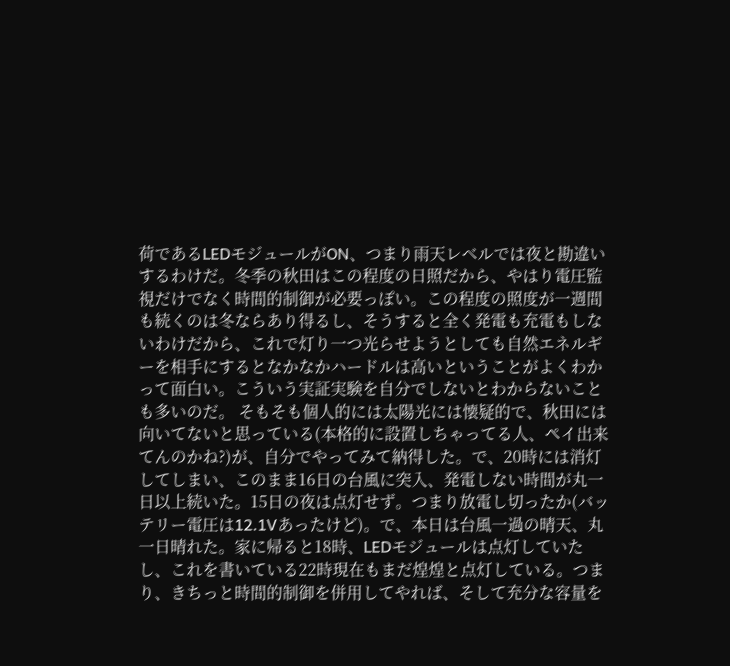荷であるLEDモジュールがON、つまり雨天レベルでは夜と勘違いするわけだ。冬季の秋田はこの程度の日照だから、やはり電圧監視だけでなく時間的制御が必要っぽい。この程度の照度が一週間も続くのは冬ならあり得るし、そうすると全く発電も充電もしないわけだから、これで灯り一つ光らせようとしても自然エネルギーを相手にするとなかなかハードルは高いということがよくわかって面白い。こういう実証実験を自分でしないとわからないことも多いのだ。 そもそも個人的には太陽光には懐疑的で、秋田には向いてないと思っている(本格的に設置しちゃってる人、ペイ出来てんのかね?)が、自分でやってみて納得した。で、20時には消灯してしまい、このまま16日の台風に突入、発電しない時間が丸一日以上続いた。15日の夜は点灯せず。つまり放電し切ったか(バッテリー電圧は12.1Vあったけど)。で、本日は台風一過の晴天、丸一日晴れた。家に帰ると18時、LEDモジュールは点灯していたし、これを書いている22時現在もまだ煌煌と点灯している。つまり、きちっと時間的制御を併用してやれば、そして充分な容量を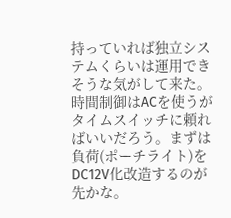持っていれば独立システムくらいは運用できそうな気がして来た。時間制御はACを使うがタイムスイッチに頼ればいいだろう。まずは負荷(ポーチライト)をDC12V化改造するのが先かな。